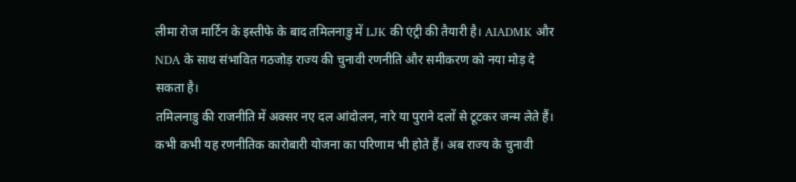लीमा रोज मार्टिन के इस्तीफे के बाद तमिलनाडु में LJK की एंट्री की तैयारी है। AIADMK और NDA के साथ संभावित गठजोड़ राज्य की चुनावी रणनीति और समीकरण को नया मोड़ दे सकता है।
तमिलनाडु की राजनीति में अक्सर नए दल आंदोलन, नारे या पुराने दलों से टूटकर जन्म लेते हैं। कभी कभी यह रणनीतिक कारोबारी योजना का परिणाम भी होते हैं। अब राज्य के चुनावी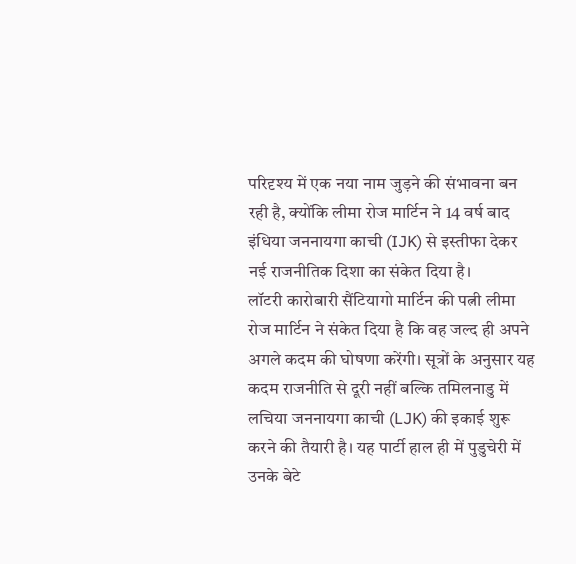परिदृश्य में एक नया नाम जुड़ने की संभावना बन रही है, क्योंकि लीमा रोज मार्टिन ने 14 वर्ष बाद इंधिया जननायगा काची (IJK) से इस्तीफा देकर नई राजनीतिक दिशा का संकेत दिया है।
लॉटरी कारोबारी सैंटियागो मार्टिन की पत्नी लीमा रोज मार्टिन ने संकेत दिया है कि वह जल्द ही अपने अगले कदम की घोषणा करेंगी। सूत्रों के अनुसार यह कदम राजनीति से दूरी नहीं बल्कि तमिलनाडु में लचिया जननायगा काची (LJK) की इकाई शुरू करने की तैयारी है। यह पार्टी हाल ही में पुडुचेरी में उनके बेटे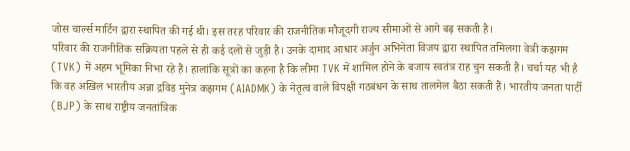जोस चार्ल्स मार्टिन द्वारा स्थापित की गई थी। इस तरह परिवार की राजनीतिक मौजूदगी राज्य सीमाओं से आगे बढ़ सकती है।
परिवार की राजनीतिक सक्रियता पहले से ही कई दलों से जुड़ी है। उनके दामाद आधार अर्जुन अभिनेता विजय द्वारा स्थापित तमिलगा वेत्री कझगम (TVK) में अहम भूमिका निभा रहे हैं। हालांकि सूत्रों का कहना है कि लीमा TVK में शामिल होने के बजाय स्वतंत्र राह चुन सकती हैं। चर्चा यह भी है कि वह अखिल भारतीय अन्ना द्रविड मुनेत्र कझगम (AIADMK) के नेतृत्व वाले विपक्षी गठबंधन के साथ तालमेल बैठा सकती हैं। भारतीय जनता पार्टी (BJP) के साथ राष्ट्रीय जनतांत्रिक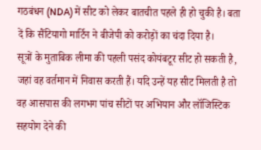गठबंधन (NDA) में सीट को लेकर बातचीत पहले ही हो चुकी है। बता दें कि सैंटियागो मार्टिन ने बीजेपी को करोड़ों का चंदा दिया है।
सूत्रों के मुताबिक लीमा की पहली पसंद कोयंबटूर सीट हो सकती है, जहां वह वर्तमान में निवास करती हैं। यदि उन्हें यह सीट मिलती है तो वह आसपास की लगभग पांच सीटों पर अभियान और लॉजिस्टिक सहयोग देने की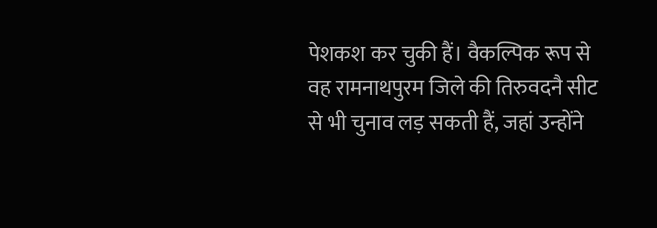पेशकश कर चुकी हैं। वैकल्पिक रूप से वह रामनाथपुरम जिले की तिरुवदनै सीट से भी चुनाव लड़ सकती हैं, जहां उन्होंने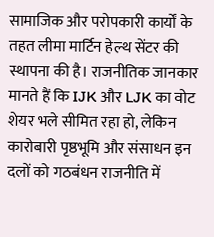सामाजिक और परोपकारी कार्यों के तहत लीमा मार्टिन हेल्थ सेंटर की स्थापना की है। राजनीतिक जानकार मानते हैं कि IJK और LJK का वोट शेयर भले सीमित रहा हो, लेकिन कारोबारी पृष्ठभूमि और संसाधन इन दलों को गठबंधन राजनीति में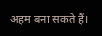अहम बना सकते हैं।